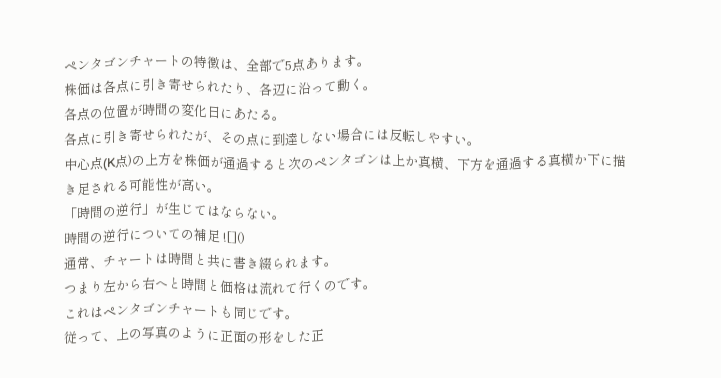ペンタゴンチャートの特徴は、全部で5点あります。
株価は各点に引き寄せられたり、各辺に沿って動く。
各点の位置が時間の変化日にあたる。
各点に引き寄せられたが、その点に到達しない場合には反転しやすい。
中心点(K点)の上方を株価が通過すると次のペンタゴンは上か真横、下方を通過する真横か下に描き足される可能性が高い。
「時間の逆行」が生じてはならない。
時間の逆行についての補足 ![]()
通常、チャートは時間と共に書き綴られます。
つまり左から右へと時間と価格は流れて行くのです。
これはペンタゴンチャートも同じです。
従って、上の写真のように正面の形をした正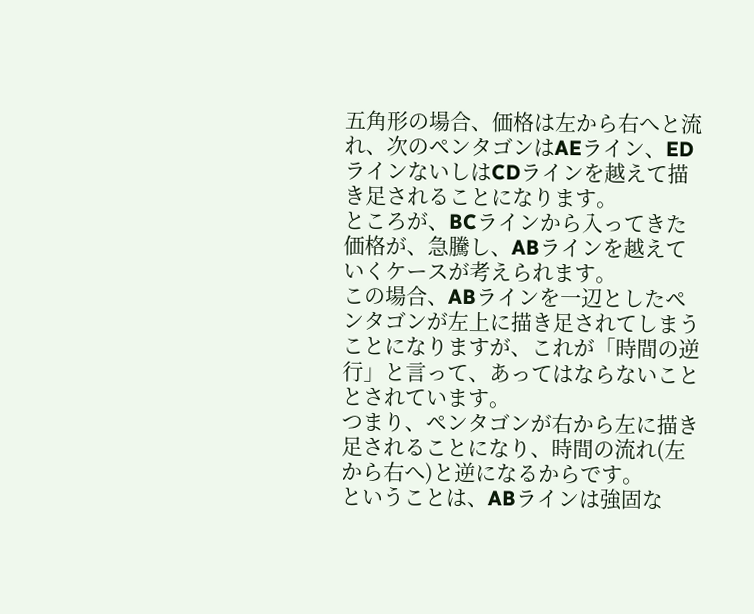五角形の場合、価格は左から右へと流れ、次のペンタゴンはAEライン、EDラインないしはCDラインを越えて描き足されることになります。
ところが、BCラインから入ってきた価格が、急騰し、ABラインを越えていくケースが考えられます。
この場合、ABラインを一辺としたペンタゴンが左上に描き足されてしまうことになりますが、これが「時間の逆行」と言って、あってはならないこととされています。
つまり、ペンタゴンが右から左に描き足されることになり、時間の流れ(左から右へ)と逆になるからです。
ということは、ABラインは強固な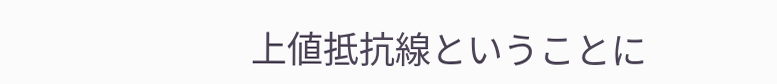上値抵抗線ということに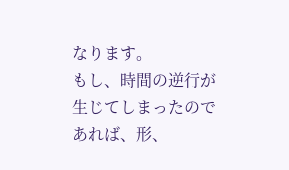なります。
もし、時間の逆行が生じてしまったのであれば、形、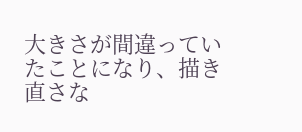大きさが間違っていたことになり、描き直さな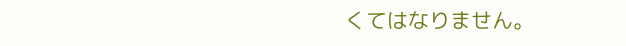くてはなりません。